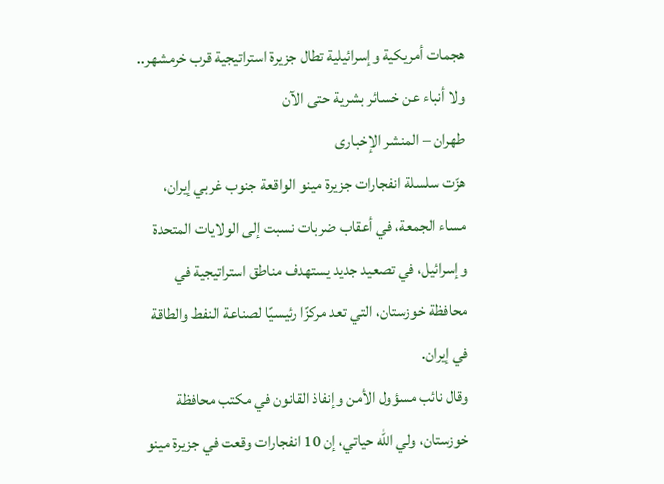هجمات أمريكية وإسرائيلية تطال جزيرة استراتيجية قرب خرمشهر.. ولا أنباء عن خسائر بشرية حتى الآن
طهران – المنشر الإخبارى
هزّت سلسلة انفجارات جزيرة مينو الواقعة جنوب غربي إيران، مساء الجمعة، في أعقاب ضربات نسبت إلى الولايات المتحدة وإسرائيل، في تصعيد جديد يستهدف مناطق استراتيجية في محافظة خوزستان، التي تعد مركزًا رئيسيًا لصناعة النفط والطاقة في إيران.
وقال نائب مسؤول الأمن وإنفاذ القانون في مكتب محافظة خوزستان، ولي الله حياتي، إن 10 انفجارات وقعت في جزيرة مينو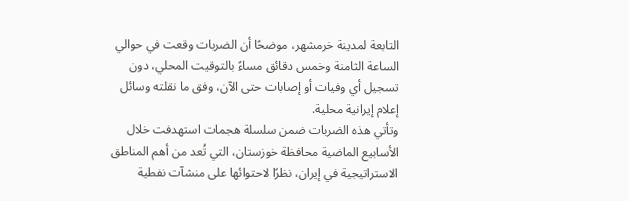التابعة لمدينة خرمشهر، موضحًا أن الضربات وقعت في حوالي الساعة الثامنة وخمس دقائق مساءً بالتوقيت المحلي، دون تسجيل أي وفيات أو إصابات حتى الآن، وفق ما نقلته وسائل إعلام إيرانية محلية.
وتأتي هذه الضربات ضمن سلسلة هجمات استهدفت خلال الأسابيع الماضية محافظة خوزستان، التي تُعد من أهم المناطق الاستراتيجية في إيران، نظرًا لاحتوائها على منشآت نفطية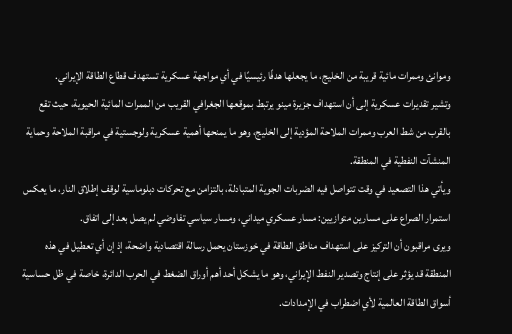وموانئ وممرات مائية قريبة من الخليج، ما يجعلها هدفًا رئيسيًا في أي مواجهة عسكرية تستهدف قطاع الطاقة الإيراني.
وتشير تقديرات عسكرية إلى أن استهداف جزيرة مينو يرتبط بموقعها الجغرافي القريب من الممرات المائية الحيوية، حيث تقع بالقرب من شط العرب وممرات الملاحة المؤدية إلى الخليج، وهو ما يمنحها أهمية عسكرية ولوجستية في مراقبة الملاحة وحماية المنشآت النفطية في المنطقة.
ويأتي هذا التصعيد في وقت تتواصل فيه الضربات الجوية المتبادلة، بالتزامن مع تحركات دبلوماسية لوقف إطلاق النار، ما يعكس استمرار الصراع على مسارين متوازيين: مسار عسكري ميداني، ومسار سياسي تفاوضي لم يصل بعد إلى اتفاق.
ويرى مراقبون أن التركيز على استهداف مناطق الطاقة في خوزستان يحمل رسالة اقتصادية واضحة، إذ إن أي تعطيل في هذه المنطقة قد يؤثر على إنتاج وتصدير النفط الإيراني، وهو ما يشكل أحد أهم أوراق الضغط في الحرب الدائرة، خاصة في ظل حساسية أسواق الطاقة العالمية لأي اضطراب في الإمدادات.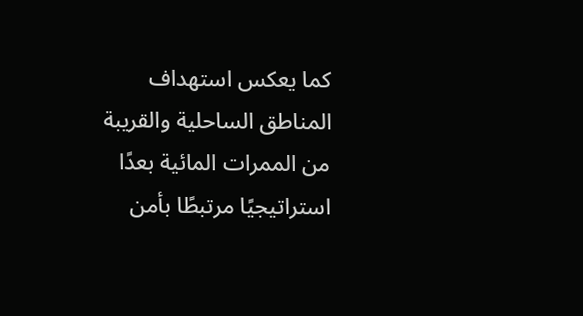كما يعكس استهداف المناطق الساحلية والقريبة من الممرات المائية بعدًا استراتيجيًا مرتبطًا بأمن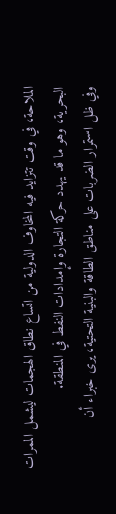الملاحة، في وقت تتزايد فيه المخاوف الدولية من اتساع نطاق الهجمات ليشمل الممرات البحرية، وهو ما قد يهدد حركة التجارة وإمدادات النفط في المنطقة.
وفي ظل استمرار الضربات على مناطق الطاقة والبنية التحتية، يرى خبراء أن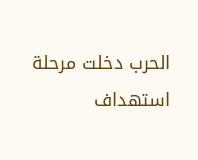الحرب دخلت مرحلة استهداف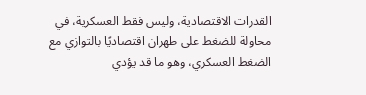القدرات الاقتصادية، وليس فقط العسكرية، في محاولة للضغط على طهران اقتصاديًا بالتوازي مع الضغط العسكري، وهو ما قد يؤدي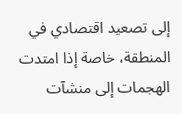إلى تصعيد اقتصادي في المنطقة، خاصة إذا امتدت الهجمات إلى منشآت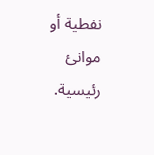نفطية أو موانئ رئيسية.